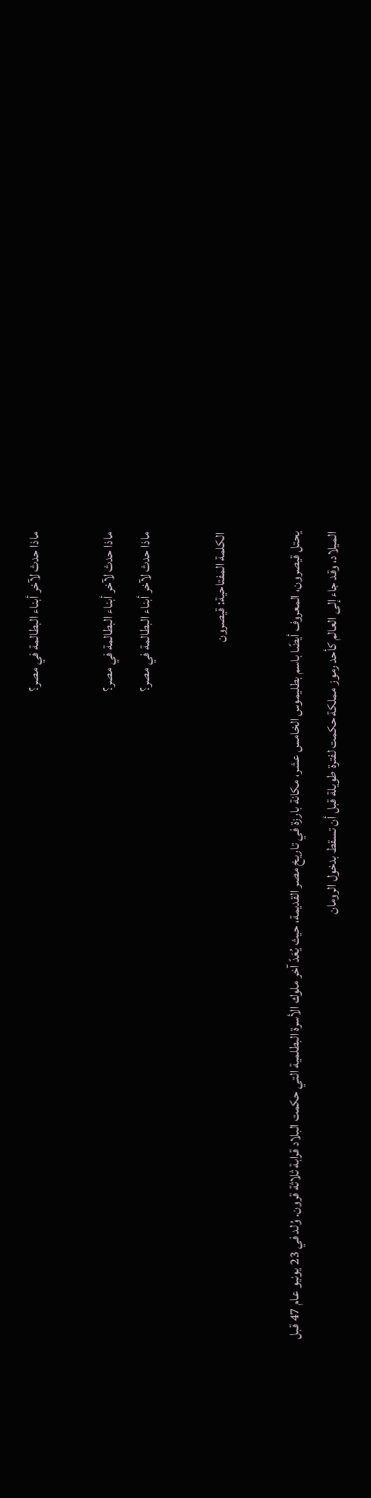ماذا حدث لآخر أبناء البطالمة في مصر؟

ماذا حدث لآخر أبناء البطالمة في مصر؟
ماذا حدث لآخر أبناء البطالمة في مصر؟

الكلمة المفتاحية: قيصرون

يحتل قيصرون، المعروف أيضًا باسم بطليموس الخامس عشر، مكانة بارزة في تاريخ مصر القديمة، حيث يُعَدّ آخر ملوك الأسرة البطلمية التي حكمت البلاد قرابة ثلاثة قرون. وُلد في 23 يونيو عام 47 قبل الميلاد، وقد جاء إلى العالم كأحد رموز مملكة حكمت لفترة طويلة قبل أن تسقط بدخول الرومان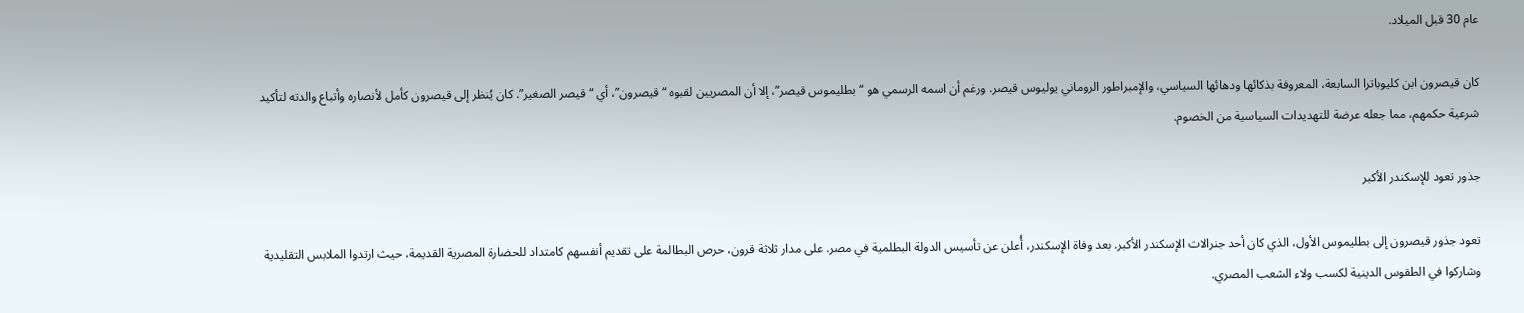عام 30 قبل الميلاد.

كان قيصرون ابن كليوباترا السابعة، المعروفة بذكائها ودهائها السياسي، والإمبراطور الروماني يوليوس قيصر. ورغم أن اسمه الرسمي هو “بطليموس قيصر”، إلا أن المصريين لقبوه “قيصرون”، أي “قيصر الصغير”. كان يُنظر إلى قيصرون كأمل لأنصاره وأتباع والدته لتأكيد شرعية حكمهم، مما جعله عرضة للتهديدات السياسية من الخصوم.

جذور تعود للإسكندر الأكبر

تعود جذور قيصرون إلى بطليموس الأول، الذي كان أحد جنرالات الإسكندر الأكبر. بعد وفاة الإسكندر، أُعلن عن تأسيس الدولة البطلمية في مصر. على مدار ثلاثة قرون، حرص البطالمة على تقديم أنفسهم كامتداد للحضارة المصرية القديمة، حيث ارتدوا الملابس التقليدية وشاركوا في الطقوس الدينية لكسب ولاء الشعب المصري.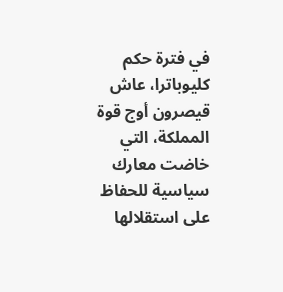في فترة حكم كليوباترا، عاش قيصرون أوج قوة المملكة، التي خاضت معارك سياسية للحفاظ على استقلالها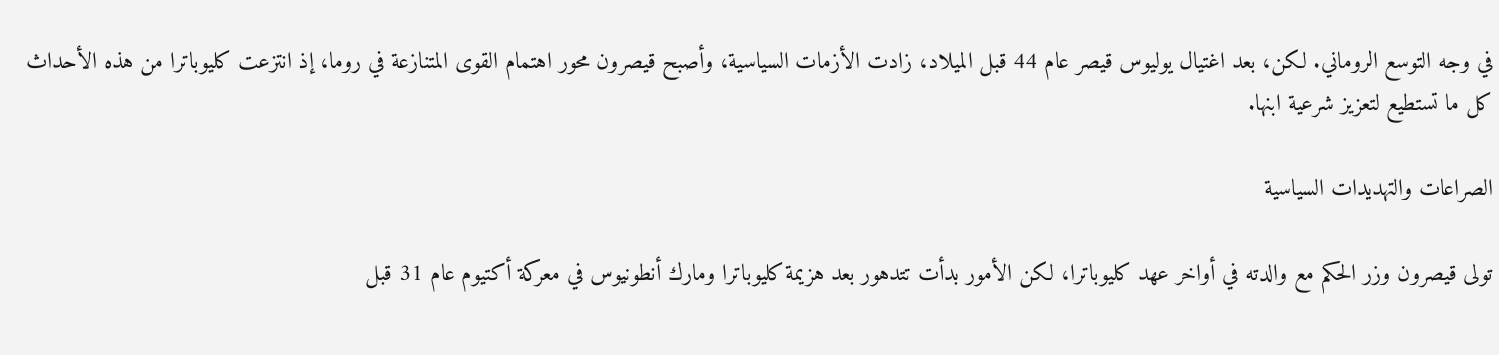في وجه التوسع الروماني. لكن، بعد اغتيال يوليوس قيصر عام 44 قبل الميلاد، زادت الأزمات السياسية، وأصبح قيصرون محور اهتمام القوى المتنازعة في روما، إذ انتزعت كليوباترا من هذه الأحداث كل ما تستطيع لتعزيز شرعية ابنها.

الصراعات والتهديدات السياسية

تولى قيصرون وزر الحكم مع والدته في أواخر عهد كليوباترا، لكن الأمور بدأت تتدهور بعد هزيمة كليوباترا ومارك أنطونيوس في معركة أكتيوم عام 31 قبل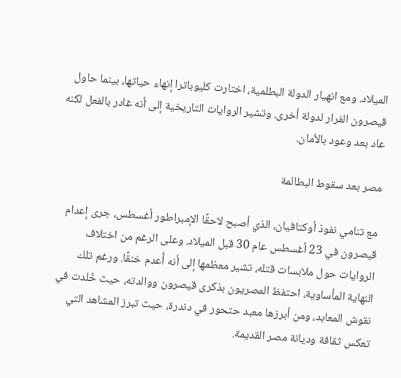الميلاد. ومع انهيار الدولة البطلمية، اختارت كليوباترا إنهاء حياتها، بينما حاول قيصرون الفرار لدولة أخرى. وتشير الروايات التاريخية إلى أنه غادر بالفعل لكنه عاد بعد وعود بالأمان.

مصر بعد سقوط البطالمة

مع تنامي نفوذ أوكتافيان، الذي أصبح لاحقًا الإمبراطور أغسطس، جرى إعدام قيصرون في 23 أغسطس عام 30 قبل الميلاد. وعلى الرغم من اختلاف الروايات حول ملابسات قتله، تشير معظمها إلى أنه أُعدم خنقًا. ورغم تلك النهاية المأساوية، احتفظ المصريون بذكرى قيصرون ووالدته، حيث خُلدت في نقوش المعابد، ومن أبرزها معبد حتحور في دندرة، حيث تبرز المشاهد التي تعكس ثقافة وديانة مصر القديمة.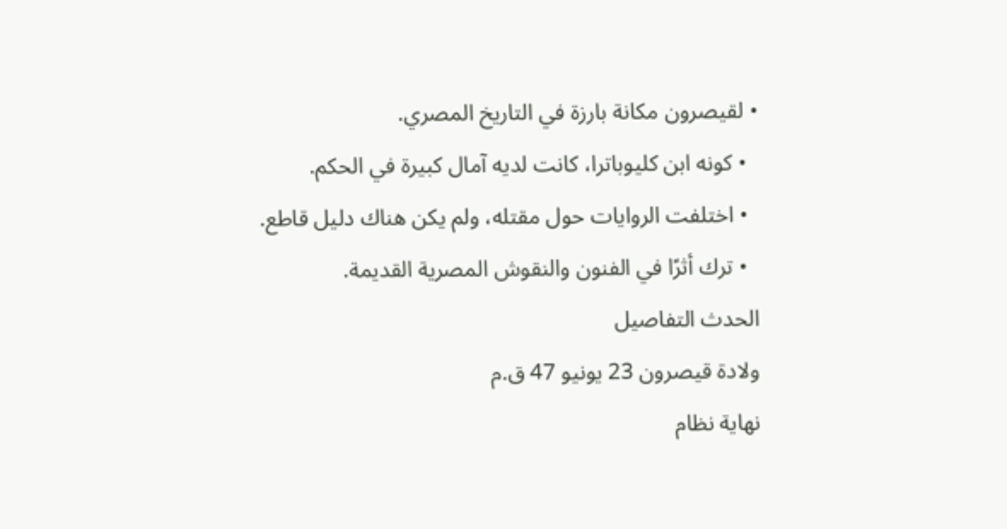• لقيصرون مكانة بارزة في التاريخ المصري.
  • كونه ابن كليوباترا، كانت لديه آمال كبيرة في الحكم.
  • اختلفت الروايات حول مقتله، ولم يكن هناك دليل قاطع.
  • ترك أثرًا في الفنون والنقوش المصرية القديمة.
الحدث التفاصيل
ولادة قيصرون 23 يونيو 47 ق.م
نهاية نظام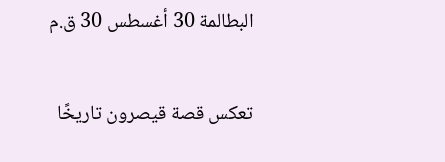البطالمة 30 أغسطس 30 ق.م

تعكس قصة قيصرون تاريخًا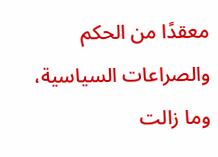معقدًا من الحكم والصراعات السياسية، وما زالت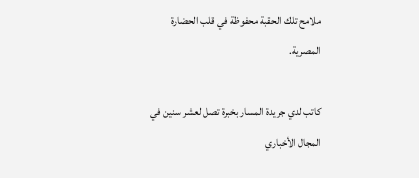ملامح تلك الحقبة محفوظة في قلب الحضارة المصرية.

كاتب لدي جريدة المسار بخبرة تصل لعشر سنين في المجال الأخباري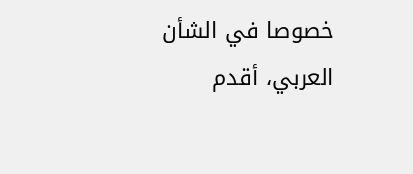خصوصا في الشأن العربي، أقدم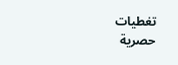تغطيات حصرية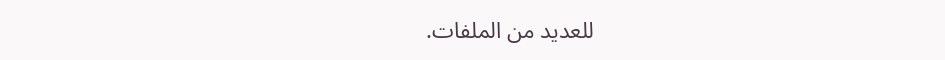للعديد من الملفات.